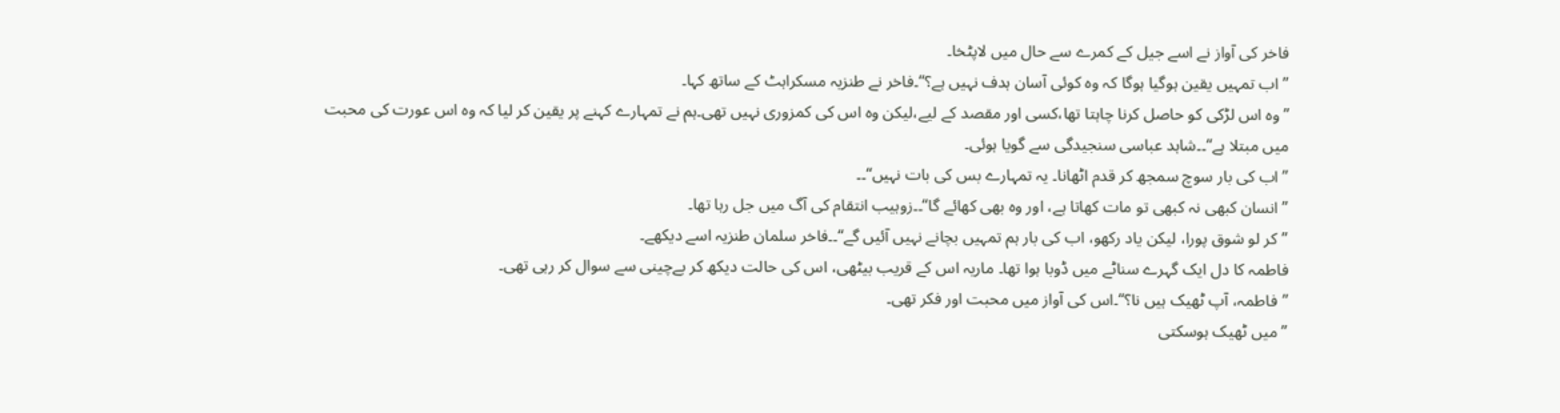فاخر کی آواز نے اسے جیل کے کمرے سے حال میں لاپٹخا۔
”اب تمہیں یقین ہوگیا ہوگا کہ وہ کوئی آسان ہدف نہیں ہے؟“۔فاخر نے طنزیہ مسکراہٹ کے ساتھ کہا۔
”وہ اس لڑکی کو حاصل کرنا چاہتا تھا،کسی اور مقصد کے لیے،لیکن وہ اس کی کمزوری نہیں تھی۔ہم نے تمہارے کہنے پر یقین کر لیا کہ وہ اس عورت کی محبت میں مبتلا ہے“۔۔شاہد عباسی سنجیدگی سے گویا ہوئی۔
”اب کی بار سوچ سمجھ کر قدم اٹھانا۔ یہ تمہارے بس کی بات نہیں“۔۔
”انسان کبھی نہ کبھی تو مات کھاتا ہے، اور وہ بھی کھائے گا“۔۔زوہیب انتقام کی آگ میں جل رہا تھا۔
”کر لو شوق پورا، لیکن یاد رکھو، اب کی بار ہم تمہیں بچانے نہیں آئیں گے“۔۔فاخر سلمان طنزیہ اسے دیکھے۔
فاطمہ کا دل ایک گہرے سناٹے میں ڈوبا ہوا تھا۔ ماریہ اس کے قریب بیٹھی، اس کی حالت دیکھ کر بےچینی سے سوال کر رہی تھی۔
”فاطمہ، آپ ٹھیک ہیں نا؟“۔اس کی آواز میں محبت اور فکر تھی۔
”میں ٹھیک ہوسکتی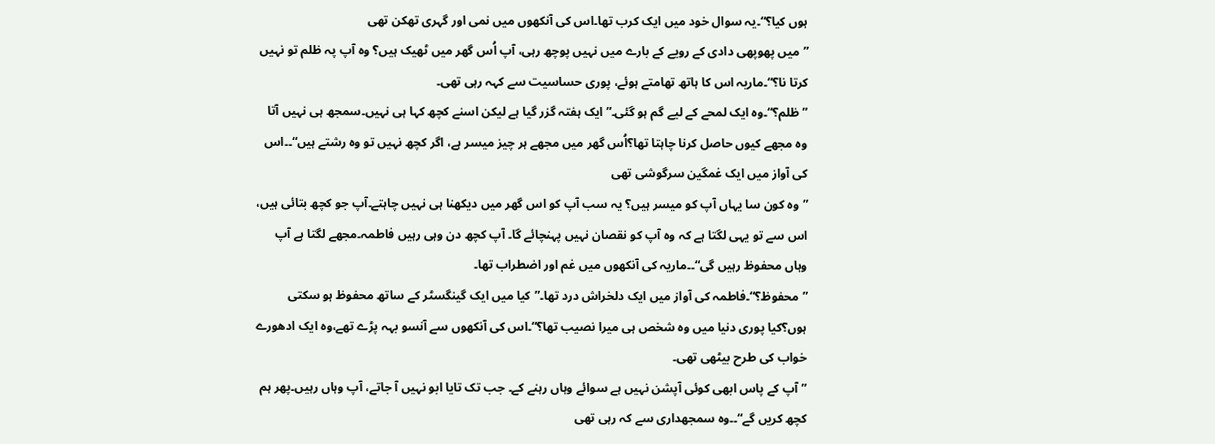ہوں کیا؟“۔یہ سوال خود میں ایک کرب تھا۔اس کی آنکھوں میں نمی اور گہری تھکن تھی
”میں پھوپھی دادی کے رویے کے بارے میں نہیں پوچھ رہی، آپ اُس گھر میں ٹھیک ہیں؟ وہ آپ پہ ظلم تو نہیں کرتا نا؟“۔ماریہ اس کا ہاتھ تھامتے ہوئے، پوری حساسیت سے کہہ رہی تھی۔
”ظلم؟“۔وہ ایک لمحے کے لیے گم ہو گئی۔”ایک ہفتہ گزر گیا ہے لیکن اسنے کچھ کہا ہی نہیں۔سمجھ ہی نہیں آتا وہ مجھے کیوں حاصل کرنا چاہتا تھا؟اُس گھر میں مجھے ہر چیز میسر ہے، اگر کچھ نہیں تو وہ رشتے ہیں“۔۔اس کی آواز میں ایک غمگین سرگوشی تھی
”وہ کون سا یہاں آپ کو میسر ہیں؟ یہ سب آپ کو اس گھر میں دیکھنا ہی نہیں چاہتے۔آپ جو کچھ بتائی ہیں، اس سے تو یہی لگتا ہے کہ وہ آپ کو نقصان نہیں پہنچائے گا۔ آپ کچھ دن وہی رہیں فاطمہ۔مجھے لگتا ہے آپ وہاں محفوظ رہیں گی“۔۔ماریہ کی آنکھوں میں غم اور اضطراب تھا۔
”محفوظ؟“۔فاطمہ کی آواز میں ایک دلخراش درد تھا۔”کیا میں ایک گینگسٹر کے ساتھ محفوظ ہو سکتی ہوں؟کیا پوری دنیا میں وہ شخص ہی میرا نصیب تھا؟“۔اس کی آنکھوں سے آنسو بہہ پڑے تھے،وہ ایک ادھورے خواب کی طرح بیٹھی تھی۔
”آپ کے پاس ابھی کوئی آپشن نہیں ہے سوائے وہاں رہنے کے۔ جب تک تایا ابو نہیں آ جاتے، آپ وہاں رہیں۔پھر ہم کچھ کریں گے“۔۔وہ سمجھداری سے کہ رہی تھی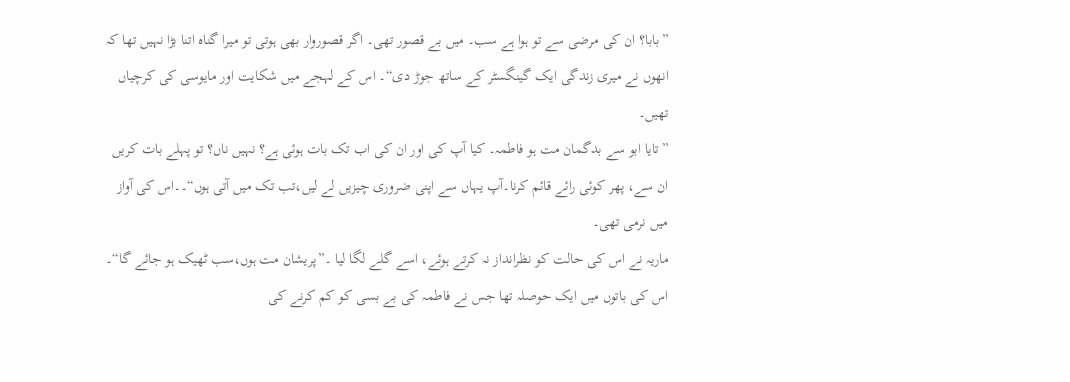”بابا؟ ان کی مرضی سے تو ہوا ہے سب۔ میں بے قصور تھی۔ اگر قصوروار بھی ہوتی تو میرا گناہ اتنا بڑا نہیں تھا کہ انھوں نے میری زندگی ایک گینگسٹر کے ساتھ جوڑ دی“۔ اس کے لہجے میں شکایت اور مایوسی کی کرچیاں تھیں۔
”تایا ابو سے بدگمان مت ہو فاطمہ۔ کیا آپ کی اور ان کی اب تک بات ہوئی ہے؟ نہیں ناں؟ تو پہلے بات کریں ان سے، پھر کوئی رائے قائم کرنا۔آپ یہاں سے اپنی ضروری چیزیں لے لیں،تب تک میں آتی ہوں“۔۔اس کی آواز میں نرمی تھی۔
ماریہ نے اس کی حالت کو نظرانداز نہ کرتے ہوئے، اسے گلے لگا لیا ۔”پریشان مت ہوں،سب ٹھیک ہو جائے گا“۔ اس کی باتوں میں ایک حوصلہ تھا جس نے فاطمہ کی بے بسی کو کم کرنے کی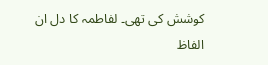کوشش کی تھی۔ لفاطمہ کا دل ان الفاظ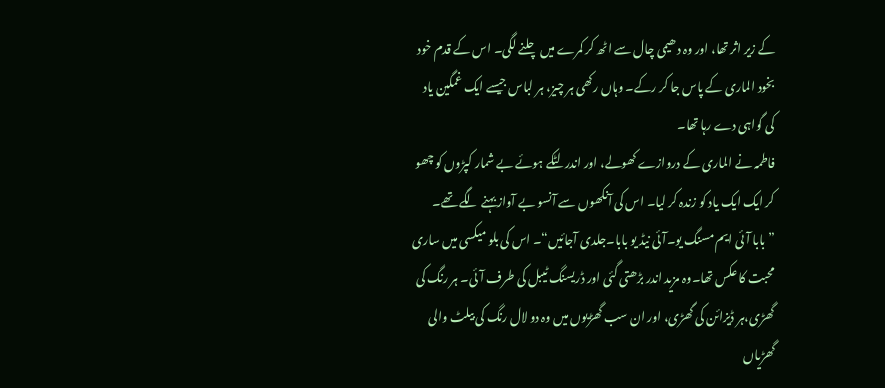کے زیر اثر تھا، اور وہ دھیمی چال سے اٹھ کر کمرے میں چلنے لگی۔ اس کے قدم خود بخود الماری کے پاس جا کر رکے۔ وہاں رکھی ہر چیز، ہر لباس جیسے ایک غمگین یاد کی گواہی دے رہا تھا۔
فاطمہ نے الماری کے دروازے کھولے، اور اندر لٹکے ہوئے بے شمار کپڑوں کو چھو کر ایک ایک یاد کو زندہ کر لیا۔ اس کی آنکھوں سے آنسو بے آواز بہنے لگے تھے۔
”بابا آئی ایم مسنگ یو۔آئی نیڈ یو بابا۔جلدی آجائیں“۔ اس کی بلو میکسی میں ساری محبت کا عکس تھا۔وہ مزید اندر بڑھتی گئی اور ڈریسنگ ٹیبل کی طرف آئی۔ ہر رنگ کی گھڑی،ہر ڈیزائن کی گھڑی، اور ان سب گھڑیوں میں وہ دو لال رنگ کی بیلٹ والی گھڑیاں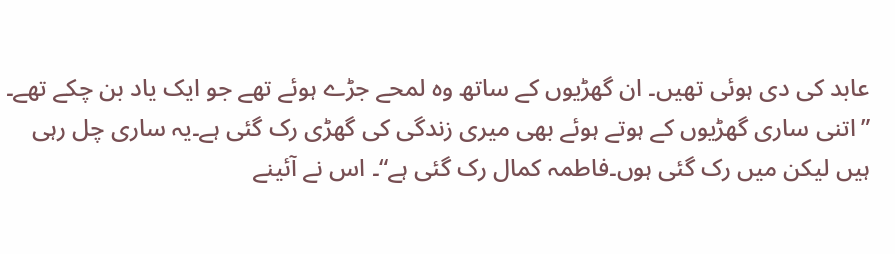عابد کی دی ہوئی تھیں۔ ان گھڑیوں کے ساتھ وہ لمحے جڑے ہوئے تھے جو ایک یاد بن چکے تھے۔
”اتنی ساری گھڑیوں کے ہوتے ہوئے بھی میری زندگی کی گھڑی رک گئی ہے۔یہ ساری چل رہی ہیں لیکن میں رک گئی ہوں۔فاطمہ کمال رک گئی ہے“۔ اس نے آئینے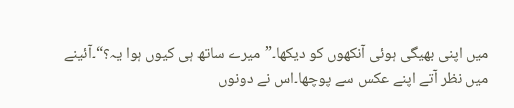میں اپنی بھیگی ہوئی آنکھوں کو دیکھا۔”میرے ساتھ ہی کیوں ہوا یہ؟“۔آئینے میں نظر آتے اپنے عکس سے پوچھا۔اس نے دونوں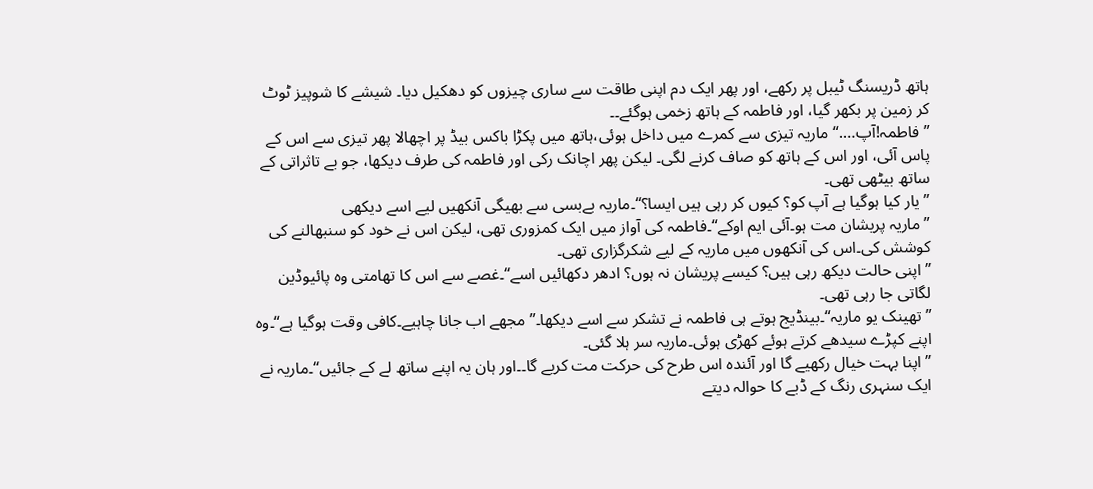ہاتھ ڈریسنگ ٹیبل پر رکھے، اور پھر ایک دم اپنی طاقت سے ساری چیزوں کو دھکیل دیا۔ شیشے کا شوپیز ٹوٹ کر زمین پر بکھر گیا، اور فاطمہ کے ہاتھ زخمی ہوگئے۔۔
”فاطمہ!آپ….“ماریہ تیزی سے کمرے میں داخل ہوئی،ہاتھ میں پکڑا باکس بیڈ پر اچھالا پھر تیزی سے اس کے پاس آئی، اور اس کے ہاتھ کو صاف کرنے لگی۔ لیکن پھر اچانک رکی اور فاطمہ کی طرف دیکھا، جو بے تاثراتی کے ساتھ بیٹھی تھی۔
”یار کیا ہوگیا ہے آپ کو؟ کیوں کر رہی ہیں ایسا؟“۔ماریہ بےبسی سے بھیگی آنکھیں لیے اسے دیکھی
”ماریہ پریشان مت ہو۔آئی ایم اوکے“۔فاطمہ کی آواز میں ایک کمزوری تھی، لیکن اس نے خود کو سنبھالنے کی کوشش کی۔اس کی آنکھوں میں ماریہ کے لیے شکرگزاری تھی۔
”اپنی حالت دیکھ رہی ہیں؟ کیسے پریشان نہ ہوں؟ ادھر دکھائیں اسے“۔غصے سے اس کا تھامتی وہ پائیوڈین لگاتی جا رہی تھی۔
”تھینک یو ماریہ“۔بینڈیج ہوتے ہی فاطمہ نے تشکر سے اسے دیکھا۔”مجھے اب جانا چاہیے۔کافی وقت ہوگیا ہے“۔وہ اپنے کپڑے سیدھے کرتے ہوئے کھڑی ہوئی۔ماریہ سر ہلا گئی۔
”اپنا بہت خیال رکھیے گا اور آئندہ اس طرح کی حرکت مت کریے گا۔۔اور ہان یہ اپنے ساتھ لے کے جائیں“۔ماریہ نے ایک سنہری رنگ کے ڈبے کا حوالہ دیتے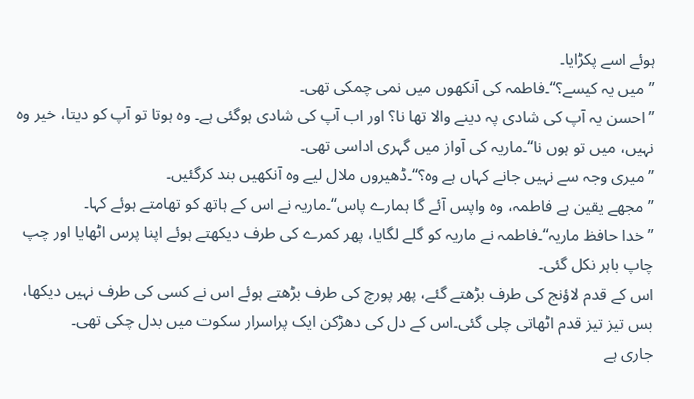ہوئے اسے پکڑایا۔
”میں یہ کیسے؟“۔فاطمہ کی آنکھوں میں نمی چمکی تھی۔
”احسن یہ آپ کی شادی پہ دینے والا تھا نا؟ اور اب آپ کی شادی ہوگئی ہے۔ وہ ہوتا تو آپ کو دیتا، خیر وہ نہیں، میں تو ہوں نا“۔ماریہ کی آواز میں گہری اداسی تھی۔
”میری وجہ سے نہیں جانے کہاں ہے وہ؟“۔ڈھیروں ملال لیے وہ آنکھیں بند کرگئیں۔
”مجھے یقین ہے فاطمہ، وہ واپس آئے گا ہمارے پاس“۔ماریہ نے اس کے ہاتھ کو تھامتے ہوئے کہا۔
”خدا حافظ ماریہ“۔فاطمہ نے ماریہ کو گلے لگایا، پھر کمرے کی طرف دیکھتے ہوئے اپنا پرس اٹھایا اور چپ چاپ باہر نکل گئی۔
اس کے قدم لاؤنج کی طرف بڑھتے گئے، پھر پورچ کی طرف بڑھتے ہوئے اس نے کسی کی طرف نہیں دیکھا، بس تیز تیز قدم اٹھاتی چلی گئی۔اس کے دل کی دھڑکن ایک پراسرار سکوت میں بدل چکی تھی۔
جاری ہے